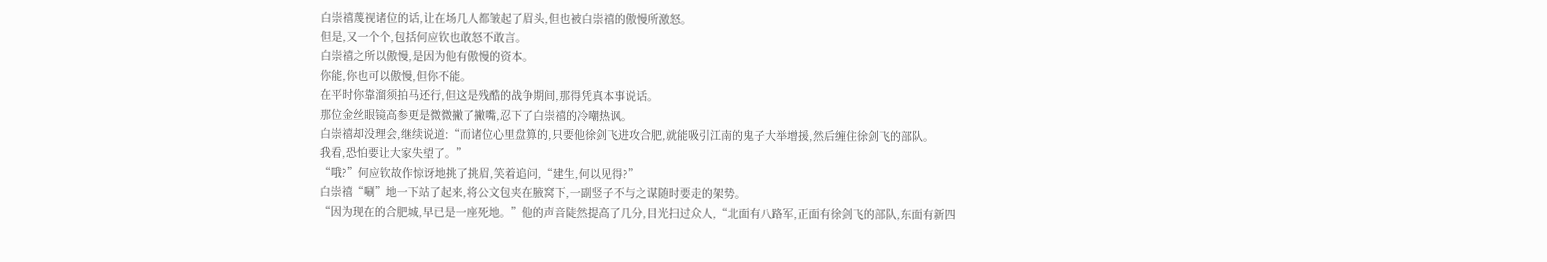白崇禧蔑视诸位的话,让在场几人都皱起了眉头,但也被白崇禧的傲慢所激怒。
但是,又一个个,包括何应钦也敢怒不敢言。
白崇禧之所以傲慢,是因为他有傲慢的资本。
你能,你也可以傲慢,但你不能。
在平时你靠溜须拍马还行,但这是残酷的战争期间,那得凭真本事说话。
那位金丝眼镜高参更是微微撇了撇嘴,忍下了白崇禧的冷嘲热讽。
白崇禧却没理会,继续说道:“而诸位心里盘算的,只要他徐剑飞进攻合肥,就能吸引江南的鬼子大举增援,然后缠住徐剑飞的部队。
我看,恐怕要让大家失望了。”
“哦?”何应钦故作惊讶地挑了挑眉,笑着追问,“建生,何以见得?”
白崇禧“唰”地一下站了起来,将公文包夹在腋窝下,一副竖子不与之谋随时要走的架势。
“因为现在的合肥城,早已是一座死地。”他的声音陡然提高了几分,目光扫过众人,“北面有八路军,正面有徐剑飞的部队,东面有新四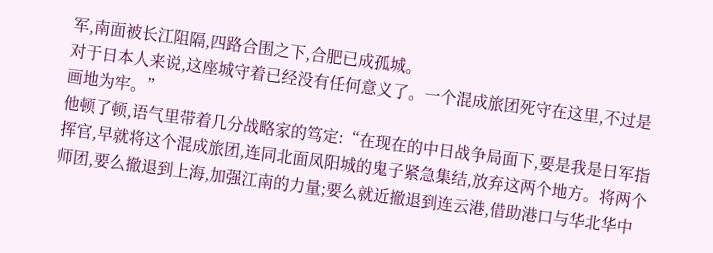军,南面被长江阻隔,四路合围之下,合肥已成孤城。
对于日本人来说,这座城守着已经没有任何意义了。一个混成旅团死守在这里,不过是画地为牢。”
他顿了顿,语气里带着几分战略家的笃定:“在现在的中日战争局面下,要是我是日军指挥官,早就将这个混成旅团,连同北面凤阳城的鬼子紧急集结,放弃这两个地方。将两个师团,要么撤退到上海,加强江南的力量;要么就近撤退到连云港,借助港口与华北华中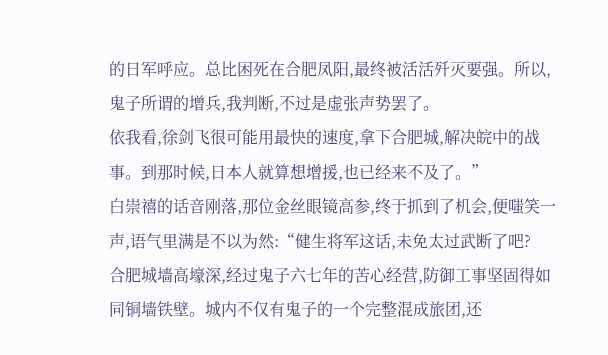的日军呼应。总比困死在合肥凤阳,最终被活活歼灭要强。所以,鬼子所谓的增兵,我判断,不过是虚张声势罢了。
依我看,徐剑飞很可能用最快的速度,拿下合肥城,解决皖中的战事。到那时候,日本人就算想增援,也已经来不及了。”
白崇禧的话音刚落,那位金丝眼镜高参,终于抓到了机会,便嗤笑一声,语气里满是不以为然:“健生将军这话,未免太过武断了吧?
合肥城墙高壕深,经过鬼子六七年的苦心经营,防御工事坚固得如同铜墙铁壁。城内不仅有鬼子的一个完整混成旅团,还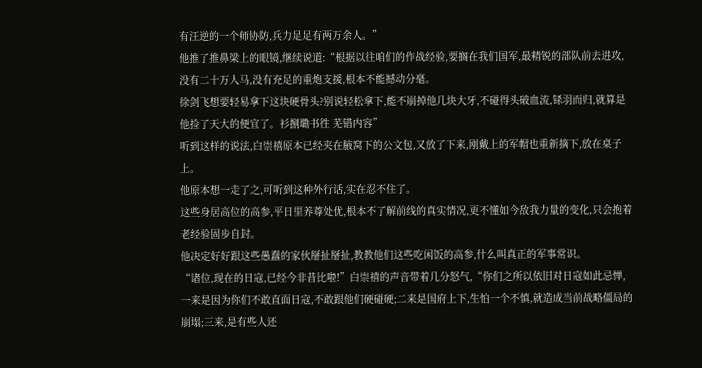有汪逆的一个师协防,兵力足足有两万余人。”
他推了推鼻梁上的眼镜,继续说道:“根据以往咱们的作战经验,要搁在我们国军,最精锐的部队前去进攻,没有二十万人马,没有充足的重炮支援,根本不能撼动分毫。
徐剑飞想要轻易拿下这块硬骨头?别说轻松拿下,能不崩掉他几块大牙,不碰得头破血流,铩羽而归,就算是他捡了天大的便宜了。衫捌墈书徃 芜错内容”
听到这样的说法,白崇禧原本已经夹在腋窝下的公文包,又放了下来,刚戴上的军帽也重新摘下,放在桌子上。
他原本想一走了之,可听到这种外行话,实在忍不住了。
这些身居高位的高参,平日里养尊处优,根本不了解前线的真实情况,更不懂如今敌我力量的变化,只会抱着老经验固步自封。
他决定好好跟这些愚蠢的家伙掰扯掰扯,教教他们这些吃闲饭的高参,什么叫真正的军事常识。
“诸位,现在的日寇,已经今非昔比啦!”白崇禧的声音带着几分怒气,“你们之所以依旧对日寇如此忌惮,一来是因为你们不敢直面日寇,不敢跟他们硬碰硬;二来是国府上下,生怕一个不慎,就造成当前战略僵局的崩塌;三来,是有些人还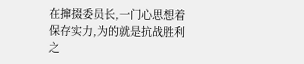在撺掇委员长,一门心思想着保存实力,为的就是抗战胜利之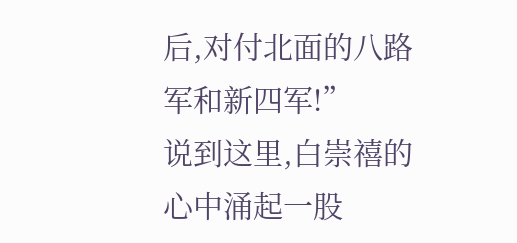后,对付北面的八路军和新四军!”
说到这里,白崇禧的心中涌起一股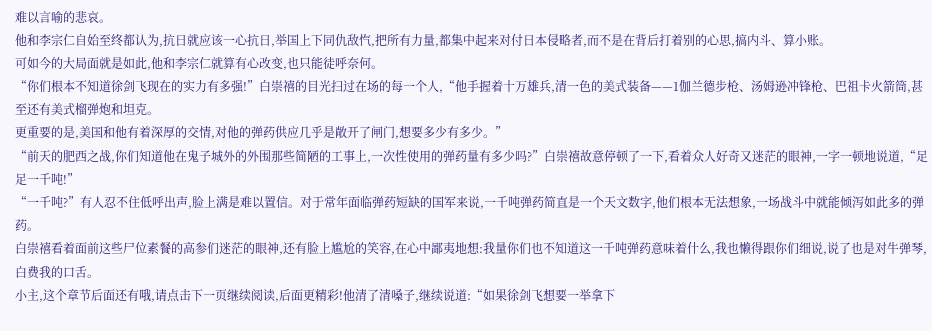难以言喻的悲哀。
他和李宗仁自始至终都认为,抗日就应该一心抗日,举国上下同仇敌忾,把所有力量,都集中起来对付日本侵略者,而不是在背后打着别的心思,搞内斗、算小账。
可如今的大局面就是如此,他和李宗仁就算有心改变,也只能徒呼奈何。
“你们根本不知道徐剑飞现在的实力有多强!”白崇禧的目光扫过在场的每一个人,“他手握着十万雄兵,清一色的美式装备——1伽兰德步枪、汤姆逊冲锋枪、巴祖卡火箭筒,甚至还有美式榴弹炮和坦克。
更重要的是,美国和他有着深厚的交情,对他的弹药供应几乎是敞开了闸门,想要多少有多少。”
“前天的肥西之战,你们知道他在鬼子城外的外围那些简陋的工事上,一次性使用的弹药量有多少吗?”白崇禧故意停顿了一下,看着众人好奇又迷茫的眼神,一字一顿地说道,“足足一千吨!”
“一千吨?”有人忍不住低呼出声,脸上满是难以置信。对于常年面临弹药短缺的国军来说,一千吨弹药简直是一个天文数字,他们根本无法想象,一场战斗中就能倾泻如此多的弹药。
白崇禧看着面前这些尸位素餐的高参们迷茫的眼神,还有脸上尴尬的笑容,在心中鄙夷地想:我量你们也不知道这一千吨弹药意味着什么,我也懒得跟你们细说,说了也是对牛弹琴,白费我的口舌。
小主,这个章节后面还有哦,请点击下一页继续阅读,后面更精彩!他清了清嗓子,继续说道:“如果徐剑飞想要一举拿下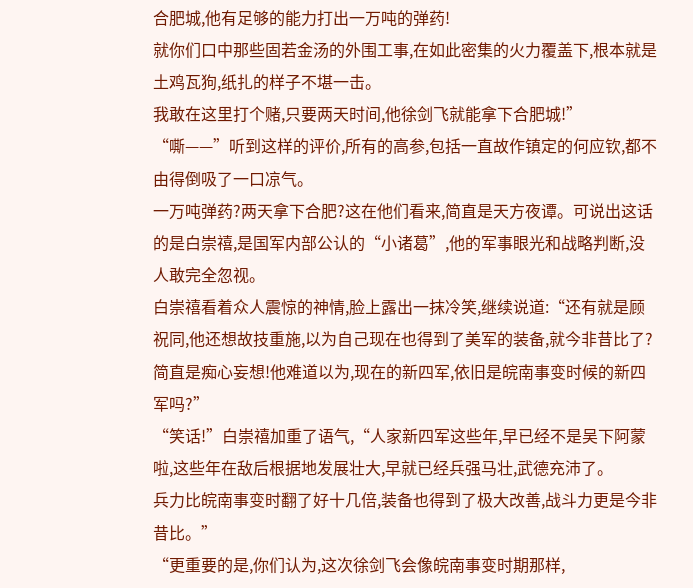合肥城,他有足够的能力打出一万吨的弹药!
就你们口中那些固若金汤的外围工事,在如此密集的火力覆盖下,根本就是土鸡瓦狗,纸扎的样子不堪一击。
我敢在这里打个赌,只要两天时间,他徐剑飞就能拿下合肥城!”
“嘶——”听到这样的评价,所有的高参,包括一直故作镇定的何应钦,都不由得倒吸了一口凉气。
一万吨弹药?两天拿下合肥?这在他们看来,简直是天方夜谭。可说出这话的是白崇禧,是国军内部公认的“小诸葛”,他的军事眼光和战略判断,没人敢完全忽视。
白崇禧看着众人震惊的神情,脸上露出一抹冷笑,继续说道:“还有就是顾祝同,他还想故技重施,以为自己现在也得到了美军的装备,就今非昔比了?简直是痴心妄想!他难道以为,现在的新四军,依旧是皖南事变时候的新四军吗?”
“笑话!”白崇禧加重了语气,“人家新四军这些年,早已经不是吴下阿蒙啦,这些年在敌后根据地发展壮大,早就已经兵强马壮,武德充沛了。
兵力比皖南事变时翻了好十几倍,装备也得到了极大改善,战斗力更是今非昔比。”
“更重要的是,你们认为,这次徐剑飞会像皖南事变时期那样,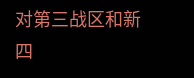对第三战区和新四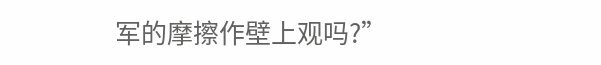军的摩擦作壁上观吗?”